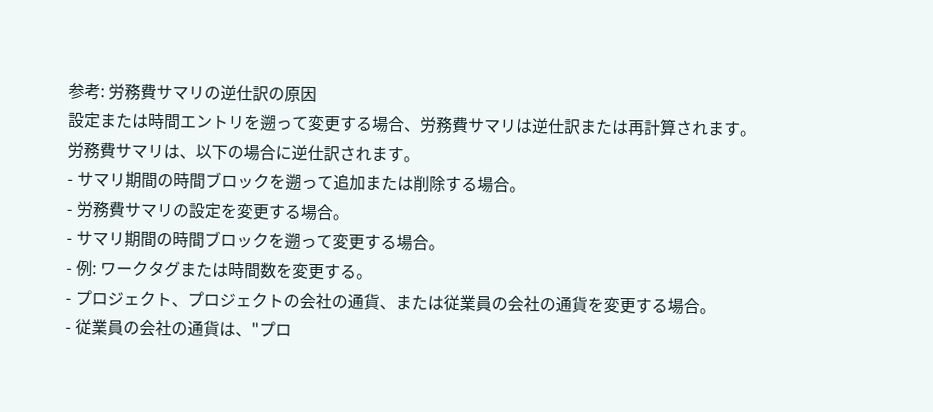参考: 労務費サマリの逆仕訳の原因
設定または時間エントリを遡って変更する場合、労務費サマリは逆仕訳または再計算されます。
労務費サマリは、以下の場合に逆仕訳されます。
- サマリ期間の時間ブロックを遡って追加または削除する場合。
- 労務費サマリの設定を変更する場合。
- サマリ期間の時間ブロックを遡って変更する場合。
- 例: ワークタグまたは時間数を変更する。
- プロジェクト、プロジェクトの会社の通貨、または従業員の会社の通貨を変更する場合。
- 従業員の会社の通貨は、"プロ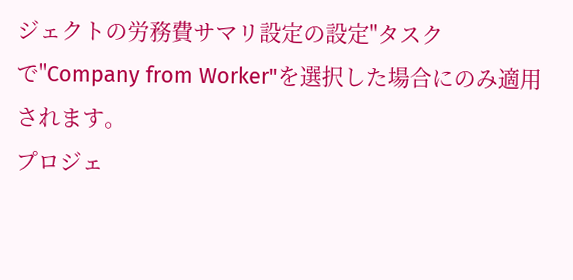ジェクトの労務費サマリ設定の設定"タスクで"Company from Worker"を選択した場合にのみ適用されます。
プロジェ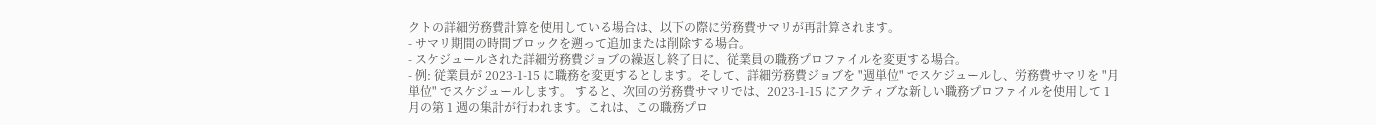クトの詳細労務費計算を使用している場合は、以下の際に労務費サマリが再計算されます。
- サマリ期間の時間ブロックを遡って追加または削除する場合。
- スケジュールされた詳細労務費ジョブの繰返し終了日に、従業員の職務プロファイルを変更する場合。
- 例: 従業員が 2023-1-15 に職務を変更するとします。そして、詳細労務費ジョブを "週単位" でスケジュールし、労務費サマリを "月単位" でスケジュールします。 すると、次回の労務費サマリでは、2023-1-15 にアクティブな新しい職務プロファイルを使用して 1 月の第 1 週の集計が行われます。これは、この職務プロ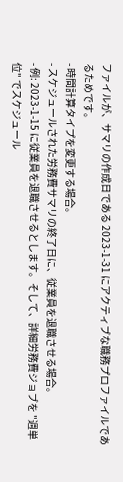ファイルが、サマリの作成日である 2023-1-31 にアクティブな職務プロファイルであるためです。
- 時間計算タイプを変更する場合。
- スケジュールされた労務費サマリの終了日に、従業員を退職させる場合。
- 例: 2023-1-15 に従業員を退職させるとします。そして、詳細労務費ジョブを "週単位" でスケジュール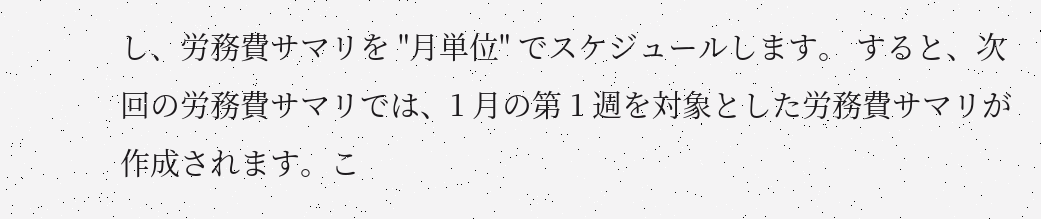し、労務費サマリを "月単位" でスケジュールします。 すると、次回の労務費サマリでは、1 月の第 1 週を対象とした労務費サマリが作成されます。こ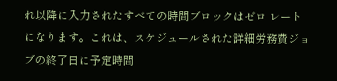れ以降に入力されたすべての時間ブロックはゼロ レートになります。これは、スケジュールされた詳細労務費ジョブの終了日に予定時間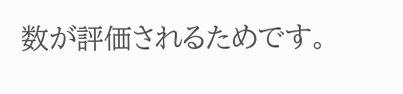数が評価されるためです。